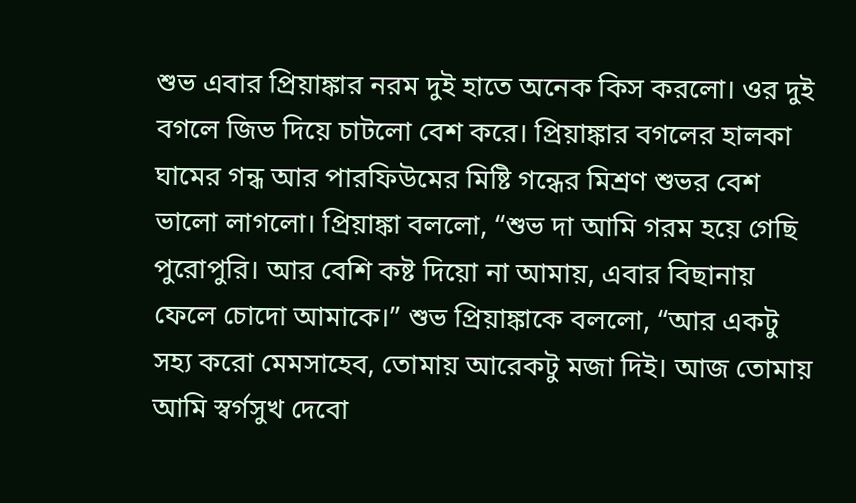শুভ এবার প্রিয়াঙ্কার নরম দুই হাতে অনেক কিস করলো। ওর দুই বগলে জিভ দিয়ে চাটলো বেশ করে। প্রিয়াঙ্কার বগলের হালকা ঘামের গন্ধ আর পারফিউমের মিষ্টি গন্ধের মিশ্রণ শুভর বেশ ভালো লাগলো। প্রিয়াঙ্কা বললো, “শুভ দা আমি গরম হয়ে গেছি পুরোপুরি। আর বেশি কষ্ট দিয়ো না আমায়, এবার বিছানায় ফেলে চোদো আমাকে।” শুভ প্রিয়াঙ্কাকে বললো, “আর একটু সহ্য করো মেমসাহেব, তোমায় আরেকটু মজা দিই। আজ তোমায় আমি স্বর্গসুখ দেবো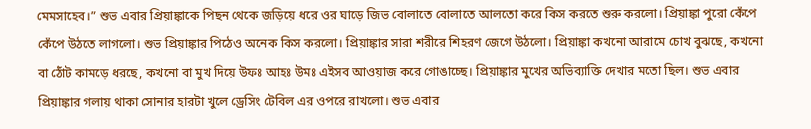মেমসাহেব।” শুভ এবার প্রিয়াঙ্কাকে পিছন থেকে জড়িয়ে ধরে ওর ঘাড়ে জিভ বোলাতে বোলাতে আলতো করে কিস করতে শুরু করলো। প্রিয়াঙ্কা পুরো কেঁপে কেঁপে উঠতে লাগলো। শুভ প্রিয়াঙ্কার পিঠেও অনেক কিস করলো। প্রিয়াঙ্কার সারা শরীরে শিহরণ জেগে উঠলো। প্রিয়াঙ্কা কখনো আরামে চোখ বুঝছে, কখনো বা ঠোঁট কামড়ে ধরছে, কখনো বা মুখ দিয়ে উফঃ আহঃ উমঃ এইসব আওয়াজ করে গোঙাচ্ছে। প্রিয়াঙ্কার মুখের অভিব্যাক্তি দেখার মতো ছিল। শুভ এবার প্রিয়াঙ্কার গলায় থাকা সোনার হারটা খুলে ড্রেসিং টেবিল এর ওপরে রাখলো। শুভ এবার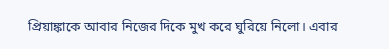প্রিয়াঙ্কাকে আবার নিজের দিকে মুখ করে ঘুরিয়ে নিলো। এবার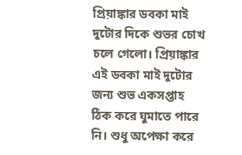প্রিয়াঙ্কার ডবকা মাই দুটোর দিকে শুভর চোখ চলে গেলো। প্রিয়াঙ্কার এই ডবকা মাই দুটোর জন্য শুভ একসপ্তাহ ঠিক করে ঘুমাতে পারে নি। শুধু অপেক্ষা করে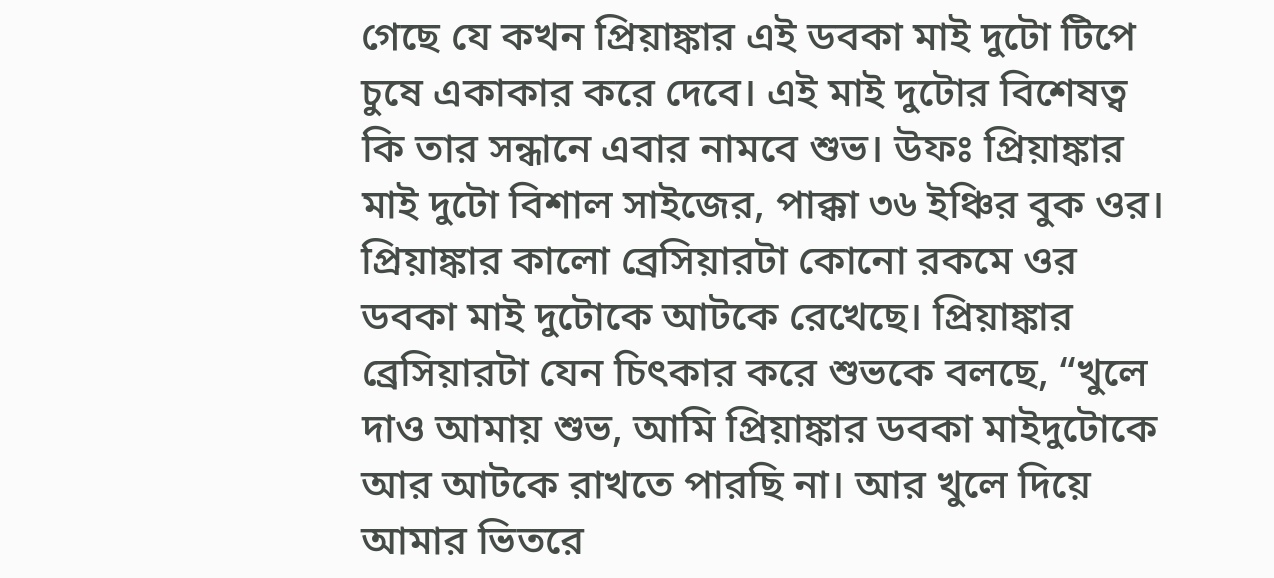গেছে যে কখন প্রিয়াঙ্কার এই ডবকা মাই দুটো টিপে চুষে একাকার করে দেবে। এই মাই দুটোর বিশেষত্ব কি তার সন্ধানে এবার নামবে শুভ। উফঃ প্রিয়াঙ্কার মাই দুটো বিশাল সাইজের, পাক্কা ৩৬ ইঞ্চির বুক ওর। প্রিয়াঙ্কার কালো ব্রেসিয়ারটা কোনো রকমে ওর ডবকা মাই দুটোকে আটকে রেখেছে। প্রিয়াঙ্কার ব্রেসিয়ারটা যেন চিৎকার করে শুভকে বলছে, “খুলে দাও আমায় শুভ, আমি প্রিয়াঙ্কার ডবকা মাইদুটোকে আর আটকে রাখতে পারছি না। আর খুলে দিয়ে আমার ভিতরে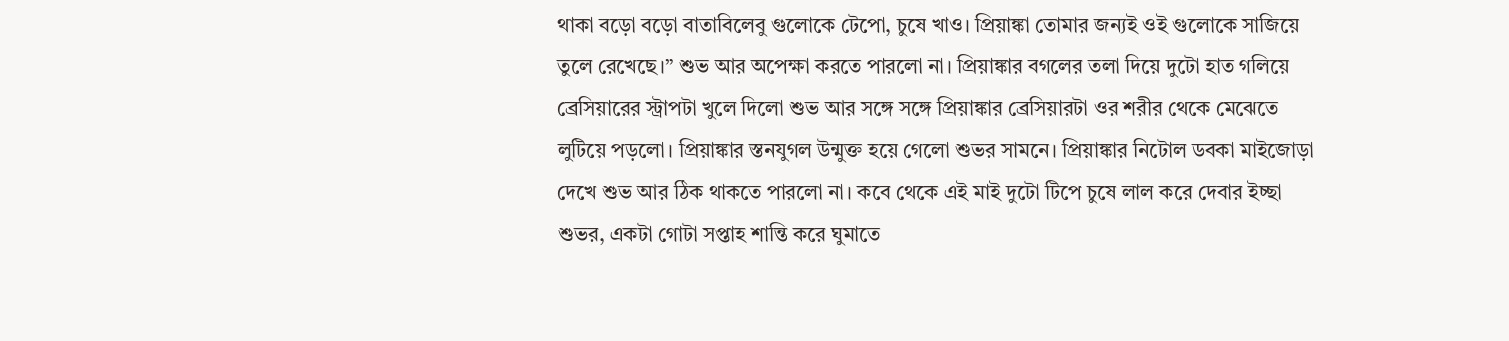থাকা বড়ো বড়ো বাতাবিলেবু গুলোকে টেপো, চুষে খাও। প্রিয়াঙ্কা তোমার জন্যই ওই গুলোকে সাজিয়ে তুলে রেখেছে।” শুভ আর অপেক্ষা করতে পারলো না। প্রিয়াঙ্কার বগলের তলা দিয়ে দুটো হাত গলিয়ে ব্রেসিয়ারের স্ট্রাপটা খুলে দিলো শুভ আর সঙ্গে সঙ্গে প্রিয়াঙ্কার ব্রেসিয়ারটা ওর শরীর থেকে মেঝেতে লুটিয়ে পড়লো। প্রিয়াঙ্কার স্তনযুগল উন্মুক্ত হয়ে গেলো শুভর সামনে। প্রিয়াঙ্কার নিটোল ডবকা মাইজোড়া দেখে শুভ আর ঠিক থাকতে পারলো না। কবে থেকে এই মাই দুটো টিপে চুষে লাল করে দেবার ইচ্ছা শুভর, একটা গোটা সপ্তাহ শান্তি করে ঘুমাতে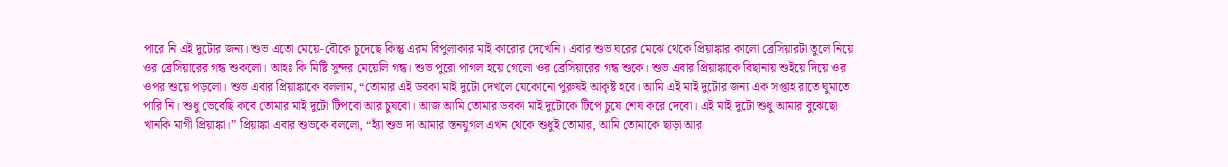পারে নি এই দুটোর জন্য। শুভ এতো মেয়ে-বৌকে চুদেছে কিন্তু এরম বিপুলাকার মাই কারোর দেখেনি। এবার শুভ ঘরের মেঝে থেকে প্রিয়াঙ্কার কালো ব্রেসিয়ারটা তুলে নিয়ে ওর ব্রেসিয়ারের গন্ধ শুকলো। আহঃ কি মিষ্টি সুন্দর মেয়েলি গন্ধ। শুভ পুরো পাগল হয়ে গেলো ওর ব্রেসিয়ারের গন্ধ শুকে। শুভ এবার প্রিয়াঙ্কাকে বিছানায় শুইয়ে দিয়ে ওর ওপর শুয়ে পড়লো। শুভ এবার প্রিয়াঙ্কাকে বললাম, “তোমার এই ডবকা মাই দুটো দেখলে যেকোনো পুরুষই আকৃষ্ট হবে। আমি এই মাই দুটোর জন্য এক সপ্তাহ রাতে ঘুমাতে পারি নি। শুধু ভেবেছি কবে তোমার মাই দুটো টিপবো আর চুষবো। আজ আমি তোমার ডবকা মাই দুটোকে টিপে চুষে শেষ করে দেবো। এই মাই দুটো শুধু আমার বুঝেছো খানকি মাগী প্রিয়াঙ্কা।” প্রিয়াঙ্কা এবার শুভকে বললো, “হ্যাঁ শুভ দা আমার স্তনযুগল এখন থেকে শুধুই তোমার, আমি তোমাকে ছাড়া আর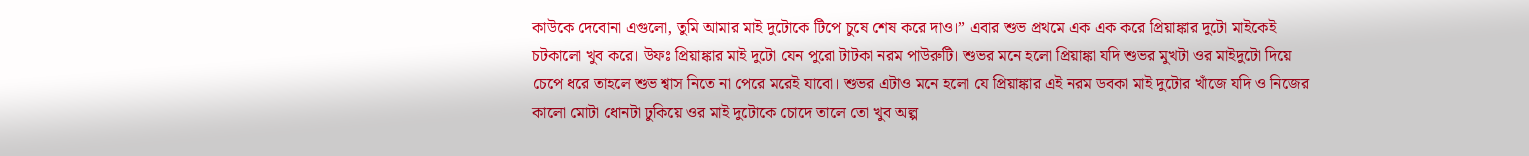কাউকে দেবোনা এগুলো, তুমি আমার মাই দুটোকে টিপে চুষে শেষ করে দাও।” এবার শুভ প্রথমে এক এক করে প্রিয়াঙ্কার দুটো মাইকেই চটকালো খুব করে। উফঃ প্রিয়াঙ্কার মাই দুটো যেন পুরো টাটকা নরম পাউরুটি। শুভর মনে হলো প্রিয়াঙ্কা যদি শুভর মুখটা ওর মাইদুটো দিয়ে চেপে ধরে তাহলে শুভ শ্বাস নিতে না পেরে মরেই যাবো। শুভর এটাও মনে হলো যে প্রিয়াঙ্কার এই নরম ডবকা মাই দুটোর খাঁজে যদি ও নিজের কালো মোটা ধোনটা ঢুকিয়ে ওর মাই দুটোকে চোদে তালে তো খুব অল্প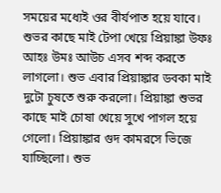সময়ের মধ্যেই ওর বীর্যপাত হয়ে যাবে। শুভর কাছে মাই টেপা খেয়ে প্রিয়াঙ্কা উফঃ আহঃ উমঃ আউচ এসব শব্দ করতে লাগলো। শুভ এবার প্রিয়াঙ্কার ডবকা মাই দুটো চুষতে শুরু করলো। প্রিয়াঙ্কা শুভর কাছে মাই চোষা খেয়ে সুখে পাগল হয়ে গেলো। প্রিয়াঙ্কার গুদ কামরসে ভিজে যাচ্ছিলো। শুভ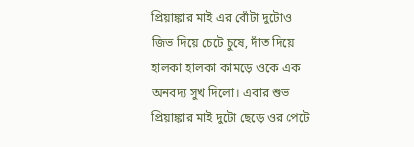প্রিয়াঙ্কার মাই এর বোঁটা দুটোও জিভ দিয়ে চেটে চুষে, দাঁত দিয়ে হালকা হালকা কামড়ে ওকে এক অনবদ্য সুখ দিলো। এবার শুভ প্রিয়াঙ্কার মাই দুটো ছেড়ে ওর পেটে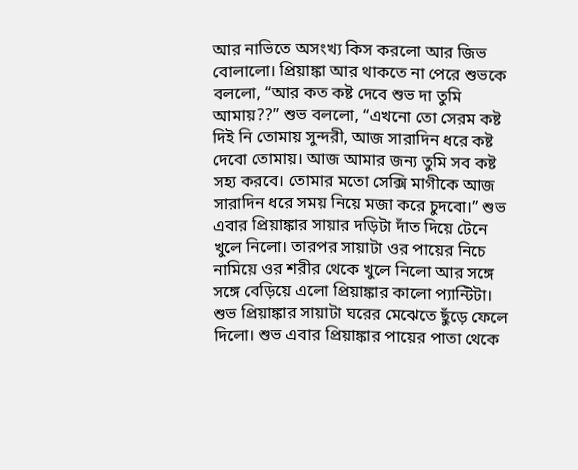আর নাভিতে অসংখ্য কিস করলো আর জিভ বোলালো। প্রিয়াঙ্কা আর থাকতে না পেরে শুভকে বললো, “আর কত কষ্ট দেবে শুভ দা তুমি আমায়??” শুভ বললো, “এখনো তো সেরম কষ্ট দিই নি তোমায় সুন্দরী, আজ সারাদিন ধরে কষ্ট দেবো তোমায়। আজ আমার জন্য তুমি সব কষ্ট সহ্য করবে। তোমার মতো সেক্সি মাগীকে আজ সারাদিন ধরে সময় নিয়ে মজা করে চুদবো।” শুভ এবার প্রিয়াঙ্কার সায়ার দড়িটা দাঁত দিয়ে টেনে খুলে নিলো। তারপর সায়াটা ওর পায়ের নিচে নামিয়ে ওর শরীর থেকে খুলে নিলো আর সঙ্গে সঙ্গে বেড়িয়ে এলো প্রিয়াঙ্কার কালো প্যান্টিটা। শুভ প্রিয়াঙ্কার সায়াটা ঘরের মেঝেতে ছুঁড়ে ফেলে দিলো। শুভ এবার প্রিয়াঙ্কার পায়ের পাতা থেকে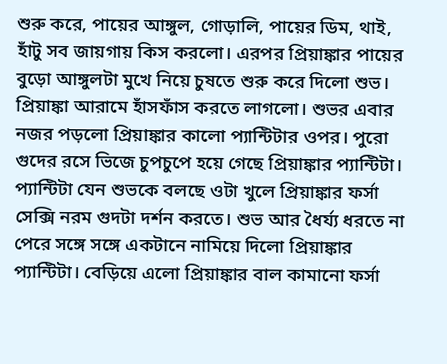শুরু করে, পায়ের আঙ্গুল, গোড়ালি, পায়ের ডিম, থাই, হাঁটু সব জায়গায় কিস করলো। এরপর প্রিয়াঙ্কার পায়ের বুড়ো আঙ্গুলটা মুখে নিয়ে চুষতে শুরু করে দিলো শুভ। প্রিয়াঙ্কা আরামে হাঁসফাঁস করতে লাগলো। শুভর এবার নজর পড়লো প্রিয়াঙ্কার কালো প্যান্টিটার ওপর। পুরো গুদের রসে ভিজে চুপচুপে হয়ে গেছে প্রিয়াঙ্কার প্যান্টিটা। প্যান্টিটা যেন শুভকে বলছে ওটা খুলে প্রিয়াঙ্কার ফর্সা সেক্সি নরম গুদটা দর্শন করতে। শুভ আর ধৈর্য্য ধরতে না পেরে সঙ্গে সঙ্গে একটানে নামিয়ে দিলো প্রিয়াঙ্কার প্যান্টিটা। বেড়িয়ে এলো প্রিয়াঙ্কার বাল কামানো ফর্সা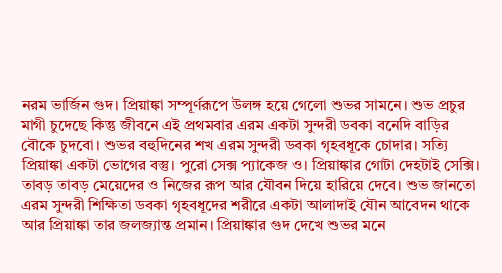নরম ভার্জিন গুদ। প্রিয়াঙ্কা সম্পূর্ণরূপে উলঙ্গ হয়ে গেলো শুভর সামনে। শুভ প্রচুর মাগী চুদেছে কিন্তু জীবনে এই প্রথমবার এরম একটা সুন্দরী ডবকা বনেদি বাড়ির বৌকে চুদবো। শুভর বহুদিনের শখ এরম সুন্দরী ডবকা গৃহবধূকে চোদার। সত্যি প্রিয়াঙ্কা একটা ভোগের বস্তু। পুরো সেক্স প্যাকেজ ও। প্রিয়াঙ্কার গোটা দেহটাই সেক্সি। তাবড় তাবড় মেয়েদের ও নিজের রূপ আর যৌবন দিয়ে হারিয়ে দেবে। শুভ জানতো এরম সুন্দরী শিক্ষিতা ডবকা গৃহবধূদের শরীরে একটা আলাদাই যৌন আবেদন থাকে আর প্রিয়াঙ্কা তার জলজ্যান্ত প্রমান। প্রিয়াঙ্কার গুদ দেখে শুভর মনে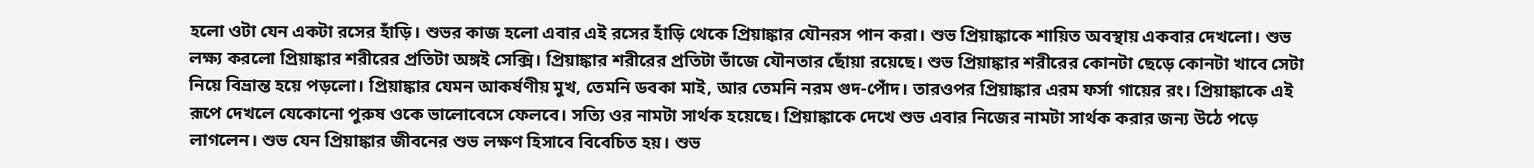হলো ওটা যেন একটা রসের হাঁড়ি। শুভর কাজ হলো এবার এই রসের হাঁড়ি থেকে প্রিয়াঙ্কার যৌনরস পান করা। শুভ প্রিয়াঙ্কাকে শায়িত অবস্থায় একবার দেখলো। শুভ লক্ষ্য করলো প্রিয়াঙ্কার শরীরের প্রতিটা অঙ্গই সেক্সি। প্রিয়াঙ্কার শরীরের প্রতিটা ভাঁজে যৌনতার ছোঁয়া রয়েছে। শুভ প্রিয়াঙ্কার শরীরের কোনটা ছেড়ে কোনটা খাবে সেটা নিয়ে বিভ্রান্ত হয়ে পড়লো। প্রিয়াঙ্কার যেমন আকর্ষণীয় মুখ, তেমনি ডবকা মাই, আর তেমনি নরম গুদ-পোঁদ। তারওপর প্রিয়াঙ্কার এরম ফর্সা গায়ের রং। প্রিয়াঙ্কাকে এই রূপে দেখলে যেকোনো পুরুষ ওকে ভালোবেসে ফেলবে। সত্যি ওর নামটা সার্থক হয়েছে। প্রিয়াঙ্কাকে দেখে শুভ এবার নিজের নামটা সার্থক করার জন্য উঠে পড়ে লাগলেন। শুভ যেন প্রিয়াঙ্কার জীবনের শুভ লক্ষণ হিসাবে বিবেচিত হয়। শুভ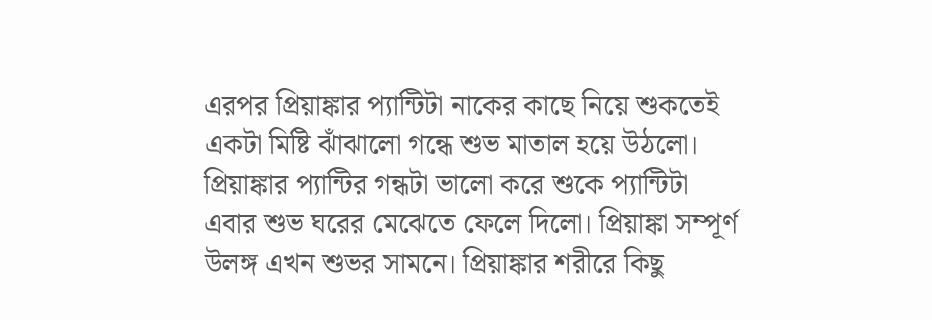এরপর প্রিয়াঙ্কার প্যান্টিটা নাকের কাছে নিয়ে শুকতেই একটা মিষ্টি ঝাঁঝালো গন্ধে শুভ মাতাল হয়ে উঠলো। প্রিয়াঙ্কার প্যান্টির গন্ধটা ভালো করে শুকে প্যান্টিটা এবার শুভ ঘরের মেঝেতে ফেলে দিলো। প্রিয়াঙ্কা সম্পূর্ণ উলঙ্গ এখন শুভর সামনে। প্রিয়াঙ্কার শরীরে কিছু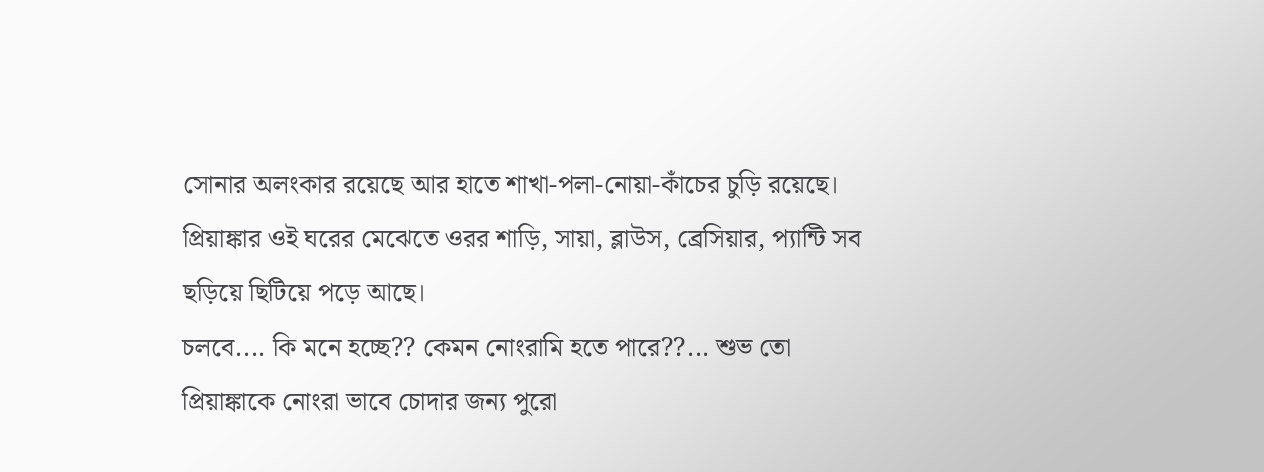সোনার অলংকার রয়েছে আর হাতে শাখা-পলা-নোয়া-কাঁচের চুড়ি রয়েছে। প্রিয়াঙ্কার ওই ঘরের মেঝেতে ওরর শাড়ি, সায়া, ব্লাউস, ব্রেসিয়ার, প্যান্টি সব ছড়িয়ে ছিটিয়ে পড়ে আছে।
চলবে.... কি মনে হচ্ছে?? কেমন নোংরামি হতে পারে??... শুভ তো প্রিয়াঙ্কাকে নোংরা ভাবে চোদার জন্য পুরো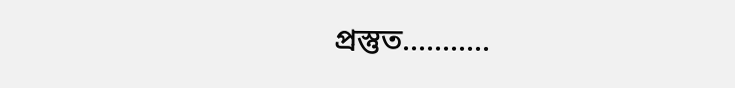প্রস্তুত...........